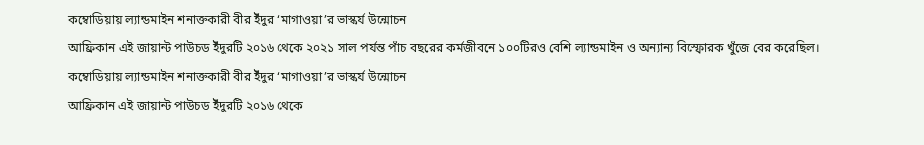কম্বোডিয়ায় ল্যান্ডমাইন শনাক্তকারী বীর ইঁদুর ‘মাগাওয়া’র ভাস্কর্য উন্মোচন
আফ্রিকান এই জায়ান্ট পাউচড ইঁদুরটি ২০১৬ থেকে ২০২১ সাল পর্যন্ত পাঁচ বছরের কর্মজীবনে ১০০টিরও বেশি ল্যান্ডমাইন ও অন্যান্য বিস্ফোরক খুঁজে বের করেছিল।
কম্বোডিয়ায় ল্যান্ডমাইন শনাক্তকারী বীর ইঁদুর ‘মাগাওয়া’র ভাস্কর্য উন্মোচন
আফ্রিকান এই জায়ান্ট পাউচড ইঁদুরটি ২০১৬ থেকে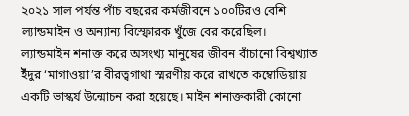২০২১ সাল পর্যন্ত পাঁচ বছরের কর্মজীবনে ১০০টিরও বেশি ল্যান্ডমাইন ও অন্যান্য বিস্ফোরক খুঁজে বের করেছিল।
ল্যান্ডমাইন শনাক্ত করে অসংখ্য মানুষের জীবন বাঁচানো বিশ্বখ্যাত ইঁদুর ‘মাগাওয়া’র বীরত্বগাথা স্মরণীয় করে রাখতে কম্বোডিয়ায় একটি ভাস্কর্য উন্মোচন করা হয়েছে। মাইন শনাক্তকারী কোনো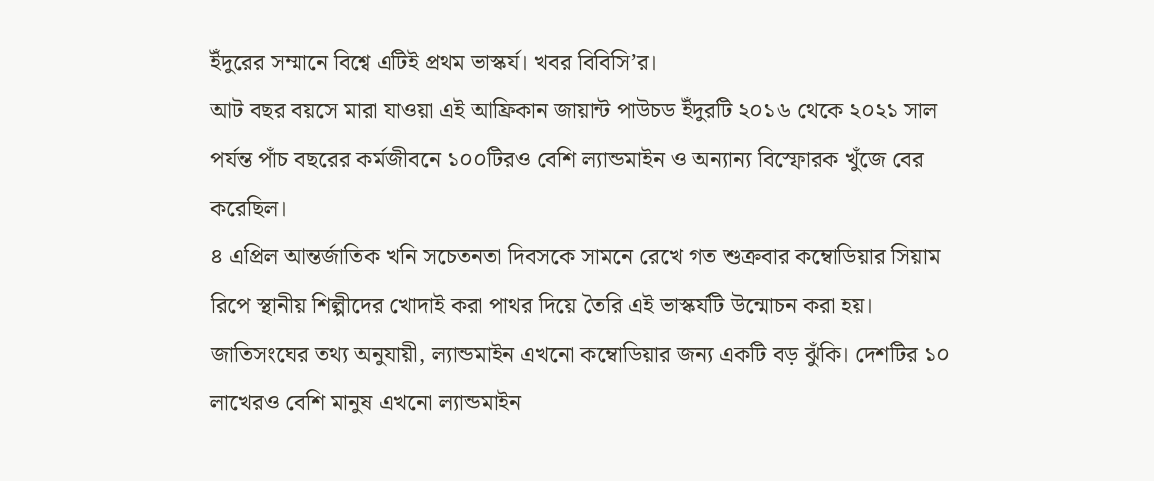ইঁদুরের সম্মানে বিশ্বে এটিই প্রথম ভাস্কর্য। খবর বিবিসি’র।
আট বছর বয়সে মারা যাওয়া এই আফ্রিকান জায়ান্ট পাউচড ইঁদুরটি ২০১৬ থেকে ২০২১ সাল পর্যন্ত পাঁচ বছরের কর্মজীবনে ১০০টিরও বেশি ল্যান্ডমাইন ও অন্যান্য বিস্ফোরক খুঁজে বের করেছিল।
৪ এপ্রিল আন্তর্জাতিক খনি সচেতনতা দিবসকে সামনে রেখে গত শুক্রবার কম্বোডিয়ার সিয়াম রিপে স্থানীয় শিল্পীদের খোদাই করা পাথর দিয়ে তৈরি এই ভাস্কর্যটি উন্মোচন করা হয়।
জাতিসংঘের তথ্য অনুযায়ী, ল্যান্ডমাইন এখনো কম্বোডিয়ার জন্য একটি বড় ঝুঁকি। দেশটির ১০ লাখেরও বেশি মানুষ এখনো ল্যান্ডমাইন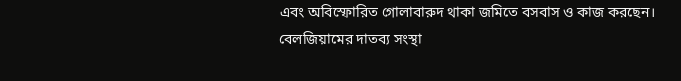এবং অবিস্ফোরিত গোলাবারুদ থাকা জমিতে বসবাস ও কাজ করছেন।
বেলজিয়ামের দাতব্য সংস্থা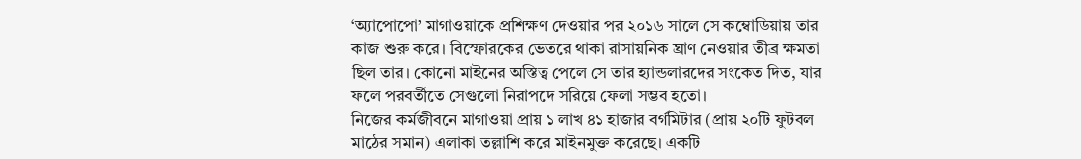‘অ্যাপোপো’ মাগাওয়াকে প্রশিক্ষণ দেওয়ার পর ২০১৬ সালে সে কম্বোডিয়ায় তার কাজ শুরু করে। বিস্ফোরকের ভেতরে থাকা রাসায়নিক ঘ্রাণ নেওয়ার তীব্র ক্ষমতা ছিল তার। কোনো মাইনের অস্তিত্ব পেলে সে তার হ্যান্ডলারদের সংকেত দিত, যার ফলে পরবর্তীতে সেগুলো নিরাপদে সরিয়ে ফেলা সম্ভব হতো।
নিজের কর্মজীবনে মাগাওয়া প্রায় ১ লাখ ৪১ হাজার বর্গমিটার (প্রায় ২০টি ফুটবল মাঠের সমান) এলাকা তল্লাশি করে মাইনমুক্ত করেছে। একটি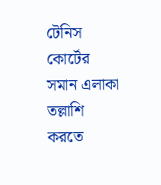টেনিস কোর্টের সমান এলাকা তল্লাশি করতে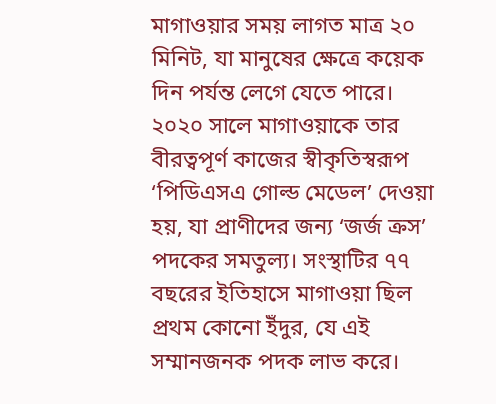মাগাওয়ার সময় লাগত মাত্র ২০ মিনিট, যা মানুষের ক্ষেত্রে কয়েক দিন পর্যন্ত লেগে যেতে পারে।
২০২০ সালে মাগাওয়াকে তার বীরত্বপূর্ণ কাজের স্বীকৃতিস্বরূপ ‘পিডিএসএ গোল্ড মেডেল’ দেওয়া হয়, যা প্রাণীদের জন্য ‘জর্জ ক্রস’ পদকের সমতুল্য। সংস্থাটির ৭৭ বছরের ইতিহাসে মাগাওয়া ছিল প্রথম কোনো ইঁদুর, যে এই সম্মানজনক পদক লাভ করে।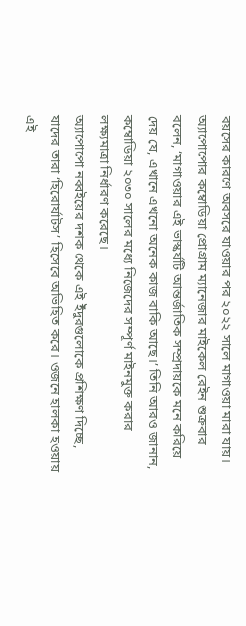বয়সের কারণে অবসরে যাওয়ার পর ২০২২ সালে মাগাওয়া মারা যায়।
অ্যাপোপোর কম্বোডিয়া প্রোগ্রাম ম্যানেজার মাইকেল রেইন শুক্রবার বলেন, ‘মাগাওয়ার এই ভাস্কর্যটি আন্তর্জাতিক সম্প্রদায়কে মনে করিয়ে দেয় যে, এখানে এখনো অনেক কাজ বাকি আছে।’ তিনি আরও জানান, কম্বোডিয়া ২০৩০ সালের মধ্যে নিজেদের সম্পূর্ণ মাইনমুক্ত করার লক্ষ্যমাত্রা নির্ধারণ করেছে।
অ্যাপোপো নব্বইয়ের দশক থেকে এই ইঁদুরগুলোকে প্রশিক্ষণ দিচ্ছে, যাদের তারা ‘হিরোর্যাটস’ হিসেবে অভিহিত করে। ওজনে হালকা হওয়ায় এই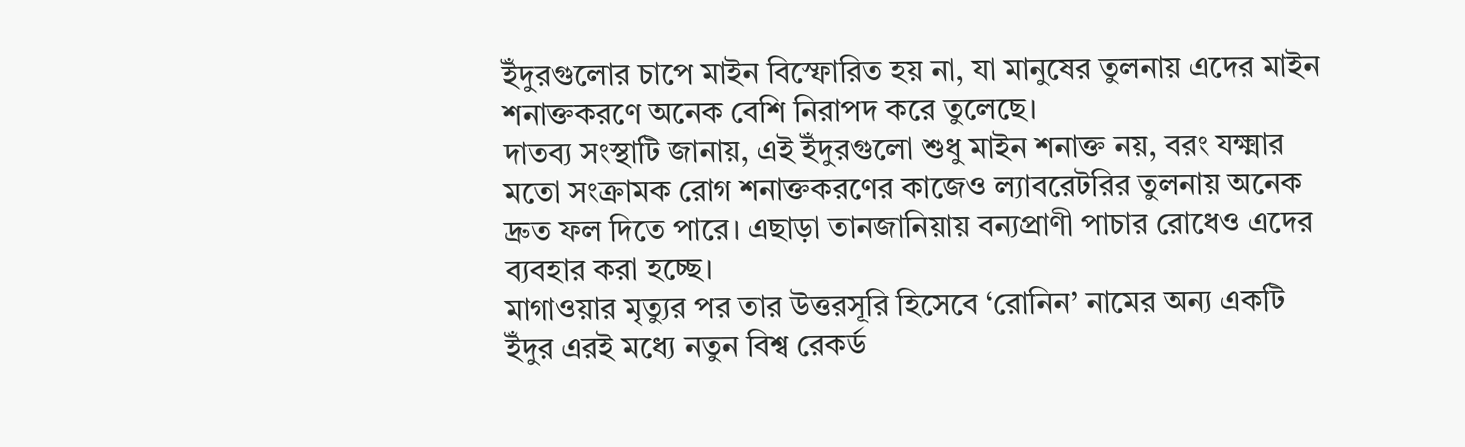ইঁদুরগুলোর চাপে মাইন বিস্ফোরিত হয় না, যা মানুষের তুলনায় এদের মাইন শনাক্তকরণে অনেক বেশি নিরাপদ করে তুলেছে।
দাতব্য সংস্থাটি জানায়, এই ইঁদুরগুলো শুধু মাইন শনাক্ত নয়, বরং যক্ষ্মার মতো সংক্রামক রোগ শনাক্তকরণের কাজেও ল্যাবরেটরির তুলনায় অনেক দ্রুত ফল দিতে পারে। এছাড়া তানজানিয়ায় বন্যপ্রাণী পাচার রোধেও এদের ব্যবহার করা হচ্ছে।
মাগাওয়ার মৃত্যুর পর তার উত্তরসূরি হিসেবে ‘রোনিন’ নামের অন্য একটি ইঁদুর এরই মধ্যে নতুন বিশ্ব রেকর্ড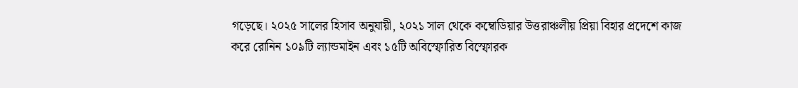গড়েছে। ২০২৫ সালের হিসাব অনুযায়ী, ২০২১ সাল থেকে কম্বোডিয়ার উত্তরাঞ্চলীয় প্রিয়া বিহার প্রদেশে কাজ করে রোনিন ১০৯টি ল্যান্ডমাইন এবং ১৫টি অবিস্ফোরিত বিস্ফোরক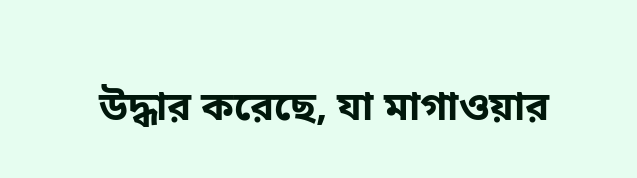উদ্ধার করেছে, যা মাগাওয়ার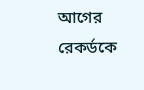আগের রেকর্ডকে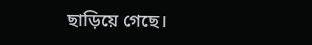ছাড়িয়ে গেছে।